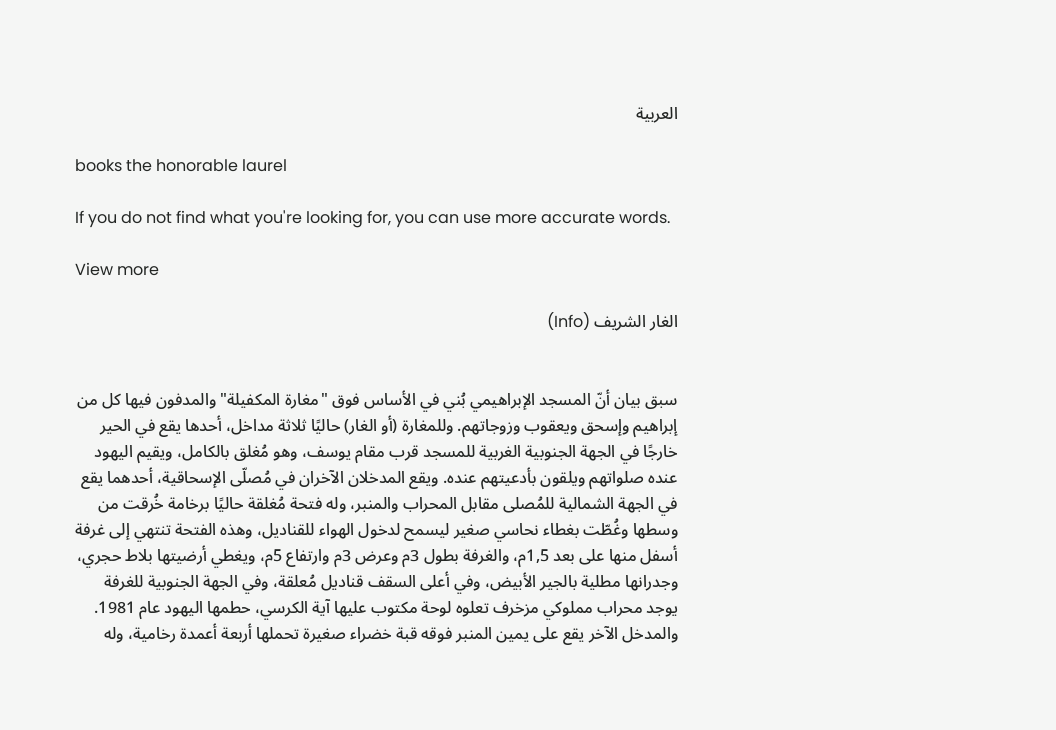العربية

books the honorable laurel

If you do not find what you're looking for, you can use more accurate words.

View more

الغار الشريف (Info)


سبق بيان أنّ المسجد الإبراهيمي بُني في الأساس فوق "مغارة المكفيلة" والمدفون فيها كل من إبراهيم وإسحق ويعقوب وزوجاتهم. وللمغارة (أو الغار) حاليًا ثلاثة مداخل، أحدها يقع في الحير خارجًا في الجهة الجنوبية الغربية للمسجد قرب مقام يوسف، وهو مُغلق بالكامل، ويقيم اليهود عنده صلواتهم ويلقون بأدعيتهم عنده. ويقع المدخلان الآخران في مُصلّى الإسحاقية، أحدهما يقع في الجهة الشمالية للمُصلى مقابل المحراب والمنبر، وله فتحة مُغلقة حاليًا برخامة خُرقت من وسطها وغُطّت بغطاء نحاسي صغير ليسمح لدخول الهواء للقناديل، وهذه الفتحة تنتهي إلى غرفة أسفل منها على بعد 1,5م، والغرفة بطول 3م وعرض 3م وارتفاع 5م، ويغطي أرضيتها بلاط حجري، وجدرانها مطلية بالجير الأبيض، وفي أعلى السقف قناديل مُعلقة، وفي الجهة الجنوبية للغرفة يوجد محراب مملوكي مزخرف تعلوه لوحة مكتوب عليها آية الكرسي، حطمها اليهود عام 1981. والمدخل الآخر يقع على يمين المنبر فوقه قبة خضراء صغيرة تحملها أربعة أعمدة رخامية، وله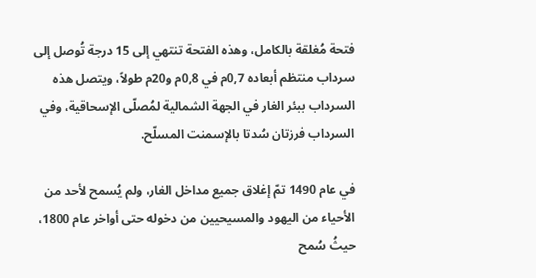فتحة مُغلقة بالكامل، وهذه الفتحة تنتهي إلى 15 درجة تُوصل إلى سرداب منتظم أبعاده 0,7م في 0,8م و20م طولاً، ويتصل هذه السرداب ببئر الغار في الجهة الشمالية لمُصلّى الإسحاقية، وفي السرداب فرزتان سُدتا بالإسمنت المسلّح.

في عام 1490 تمّ إغلاق جميع مداخل الغار، ولم يُسمح لأحد من الأحياء من اليهود والمسيحيين من دخوله حتى أواخر عام 1800، حيثُ سُمح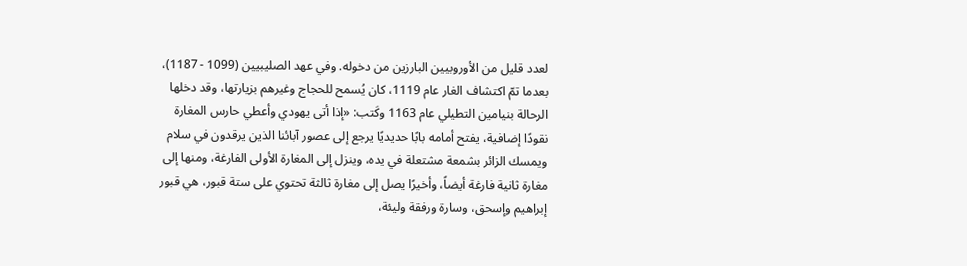لعدد قليل من الأوروبيين البارزين من دخوله. وفي عهد الصليبيين (1099 - 1187)، بعدما تمّ اكتشاف الغار عام 1119، كان يُسمح للحجاج وغيرهم بزيارتها، وقد دخلها الرحالة بنيامين التطيلي عام 1163 وكَتب: «إذا أتى يهودي وأعطي حارس المغارة نقودًا إضافية، يفتح أمامه بابًا حديديًا يرجع إلى عصور آبائنا الذين يرقدون في سلام ويمسك الزائر بشمعة مشتعلة في يده، وينزل إلى المغارة الأولى الفارغة، ومنها إلى مغارة ثانية فارغة أيضاً، وأخيرًا يصل إلى مغارة ثالثة تحتوي على ستة قبور، هي قبور إبراهيم وإسحق، وسارة ورفقة وليئة،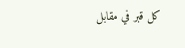كل قبر في مقابل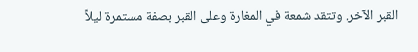القبر الآخر. وتتقد شمعة في المغارة وعلى القبر بصفة مستمرة ليلاً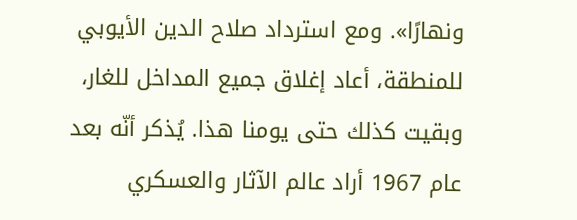ونهارًا». ومع استرداد صلاح الدين الأيوبي للمنطقة، أعاد إغلاق جميع المداخل للغار، وبقيت كذلك حتى يومنا هذا. يُذكر أنّه بعد عام 1967 أراد عالم الآثار والعسكري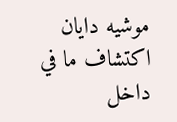موشيه دايان اكتشاف ما في داخل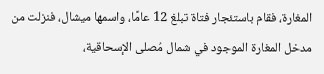المغارة، فقام باستئجار فتاة تبلغ 12 عامًا، واسمها ميشال، فنزلت من مدخل المغارة الموجود في شمال مُصلى الإسحاقية،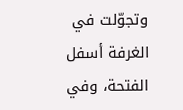وتجوّلت في الغرفة أسفل الفتحة، وفي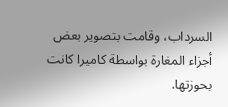السرداب، وقامت بتصوير بعض أجزاء المغارة بواسطة كاميرا كانت بحوزتها.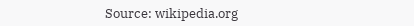Source: wikipedia.org